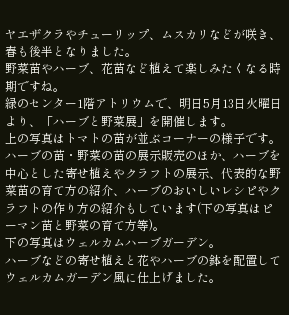ヤエザクラやチューリップ、ムスカリなどが咲き、春も後半となりました。
野菜苗やハーブ、花苗など植えて楽しみたくなる時期ですね。
緑のセンター1階アトリウムで、明日5月13日火曜日より、「ハーブと野菜展」を開催します。
上の写真はトマトの苗が並ぶコーナーの様子です。
ハーブの苗・野菜の苗の展示販売のほか、ハーブを中心とした寄せ植えやクラフトの展示、代表的な野菜苗の育て方の紹介、ハーブのおいしいレシピやクラフトの作り方の紹介もしています(下の写真はピーマン苗と野菜の育て方等)。
下の写真はウェルカムハーブガーデン。
ハーブなどの寄せ植えと花やハーブの鉢を配置してウェルカムガーデン風に仕上げました。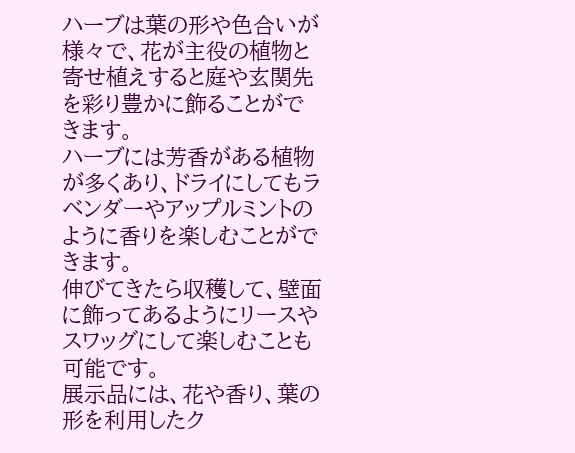ハーブは葉の形や色合いが様々で、花が主役の植物と寄せ植えすると庭や玄関先を彩り豊かに飾ることができます。
ハーブには芳香がある植物が多くあり、ドライにしてもラベンダーやアップルミントのように香りを楽しむことができます。
伸びてきたら収穫して、壁面に飾ってあるようにリースやスワッグにして楽しむことも可能です。
展示品には、花や香り、葉の形を利用したク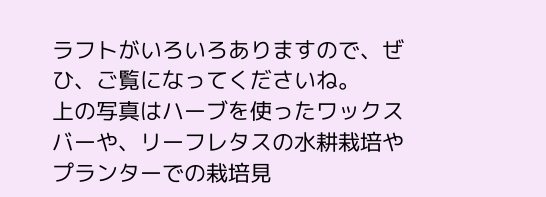ラフトがいろいろありますので、ぜひ、ご覧になってくださいね。
上の写真はハーブを使ったワックスバーや、リーフレタスの水耕栽培やプランターでの栽培見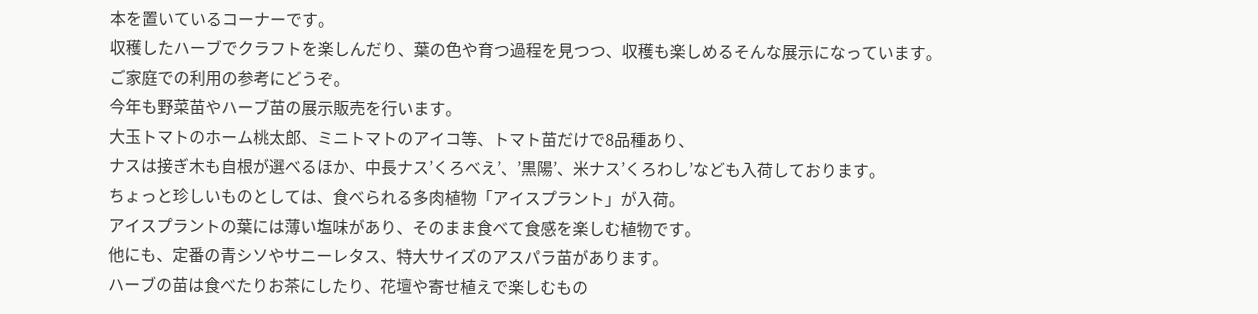本を置いているコーナーです。
収穫したハーブでクラフトを楽しんだり、葉の色や育つ過程を見つつ、収穫も楽しめるそんな展示になっています。
ご家庭での利用の参考にどうぞ。
今年も野菜苗やハーブ苗の展示販売を行います。
大玉トマトのホーム桃太郎、ミニトマトのアイコ等、トマト苗だけで8品種あり、
ナスは接ぎ木も自根が選べるほか、中長ナス’くろべえ’、’黒陽’、米ナス’くろわし’なども入荷しております。
ちょっと珍しいものとしては、食べられる多肉植物「アイスプラント」が入荷。
アイスプラントの葉には薄い塩味があり、そのまま食べて食感を楽しむ植物です。
他にも、定番の青シソやサニーレタス、特大サイズのアスパラ苗があります。
ハーブの苗は食べたりお茶にしたり、花壇や寄せ植えで楽しむもの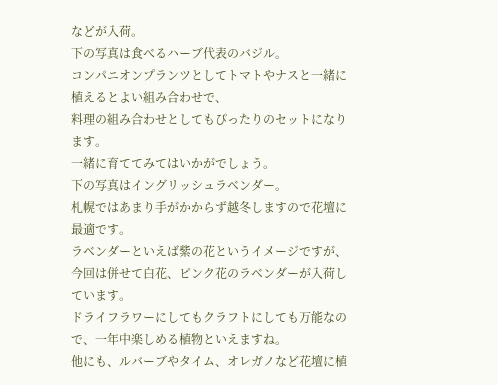などが入荷。
下の写真は食べるハーブ代表のバジル。
コンパニオンプランツとしてトマトやナスと一緒に植えるとよい組み合わせで、
料理の組み合わせとしてもぴったりのセットになります。
一緒に育ててみてはいかがでしょう。
下の写真はイングリッシュラベンダー。
札幌ではあまり手がかからず越冬しますので花壇に最適です。
ラベンダーといえば紫の花というイメージですが、今回は併せて白花、ピンク花のラベンダーが入荷しています。
ドライフラワーにしてもクラフトにしても万能なので、一年中楽しめる植物といえますね。
他にも、ルバーブやタイム、オレガノなど花壇に植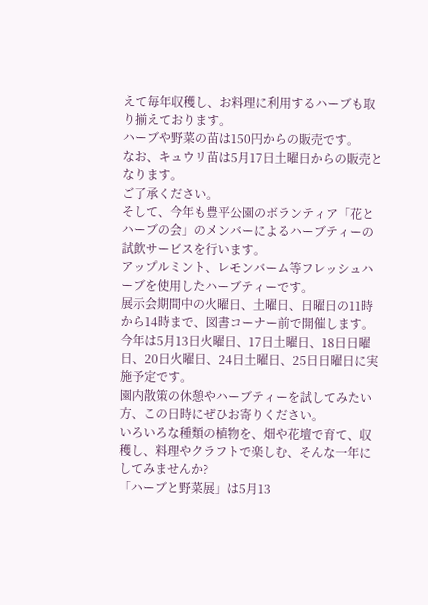えて毎年収穫し、お料理に利用するハーブも取り揃えております。
ハーブや野菜の苗は150円からの販売です。
なお、キュウリ苗は5月17日土曜日からの販売となります。
ご了承ください。
そして、今年も豊平公園のボランティア「花とハーブの会」のメンバーによるハーブティーの試飲サービスを行います。
アップルミント、レモンバーム等フレッシュハーブを使用したハーブティーです。
展示会期間中の火曜日、土曜日、日曜日の11時から14時まで、図書コーナー前で開催します。
今年は5月13日火曜日、17日土曜日、18日日曜日、20日火曜日、24日土曜日、25日日曜日に実施予定です。
園内散策の休憩やハーブティーを試してみたい方、この日時にぜひお寄りください。
いろいろな種類の植物を、畑や花壇で育て、収穫し、料理やクラフトで楽しむ、そんな一年にしてみませんか?
「ハーブと野菜展」は5月13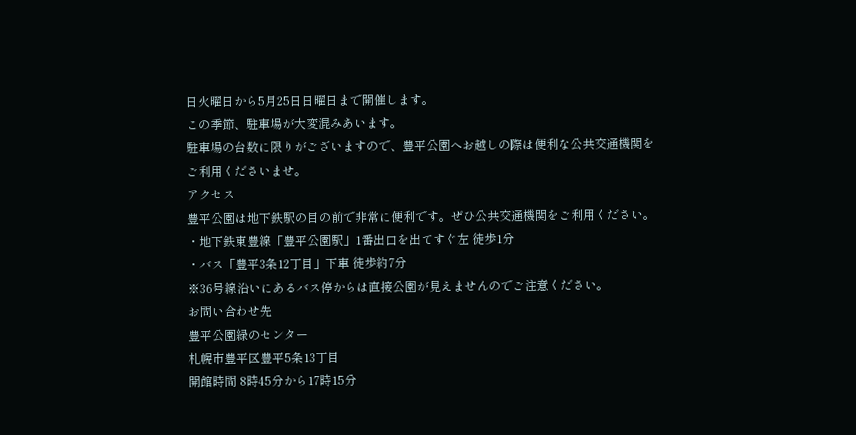日火曜日から5月25日日曜日まで開催します。
この季節、駐車場が大変混みあいます。
駐車場の台数に限りがございますので、豊平公園へお越しの際は便利な公共交通機関をご利用くださいませ。
アクセス
豊平公園は地下鉄駅の目の前で非常に便利です。ぜひ公共交通機関をご利用ください。
・地下鉄東豊線「豊平公園駅」1番出口を出てすぐ左 徒歩1分
・バス「豊平3条12丁目」下車 徒歩約7分
※36号線沿いにあるバス停からは直接公園が見えませんのでご注意ください。
お問い合わせ先
豊平公園緑のセンター
札幌市豊平区豊平5条13丁目
開館時間 8時45分から17時15分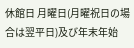休館日 月曜日(月曜祝日の場合は翌平日)及び年末年始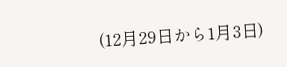(12月29日から1月3日)